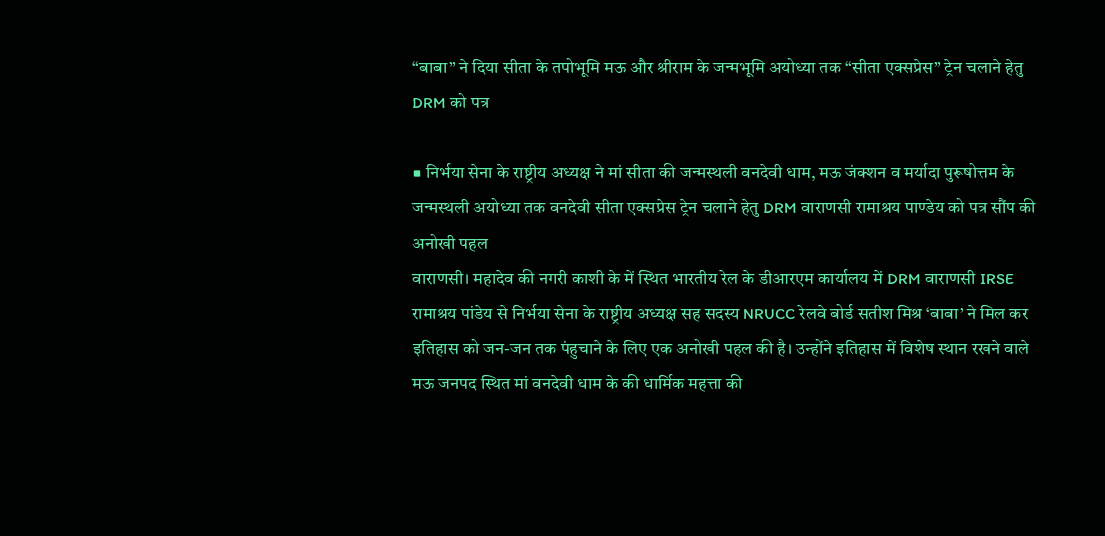“बाबा” ने दिया सीता के तपोभूमि मऊ और श्रीराम के जन्मभूमि अयोध्या तक “सीता एक्सप्रेस” ट्रेन चलाने हेतु DRM को पत्र

■ निर्भया सेना के राष्ट्रीय अध्यक्ष ने मां सीता की जन्मस्थली वनदेवी धाम, मऊ जंक्शन व मर्यादा पुरूषोत्तम के जन्मस्थली अयोध्या तक वनदेवी सीता एक्सप्रेस ट्रेन चलाने हेतु DRM वाराणसी रामाश्रय पाण्डेय को पत्र सौंप की अनोखी पहल
वाराणसी। महादेव की नगरी काशी के में स्थित भारतीय रेल के डीआरएम कार्यालय में DRM वाराणसी IRSE रामाश्रय पांडेय से निर्भया सेना के राष्ट्रीय अध्यक्ष सह सदस्य NRUCC रेलवे बोर्ड सतीश मिश्र ‘बाबा’ ने मिल कर इतिहास को जन-जन तक पंहुचाने के लिए एक अनोखी पहल की है। उन्होंने इतिहास में विशेष स्थान रखने वाले मऊ जनपद स्थित मां वनदेवी धाम के की धार्मिक महत्ता की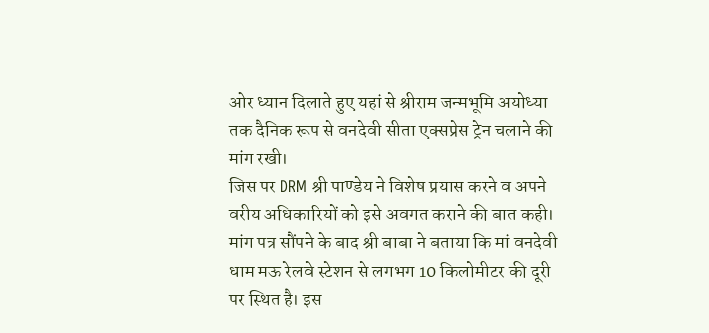ओर ध्यान दिलाते हुए यहां से श्रीराम जन्मभूमि अयोध्या तक दैनिक रूप से वनदेवी सीता एक्सप्रेस ट्रेन चलाने की मांग रखी।
जिस पर DRM श्री पाण्डेय ने विशेष प्रयास करने व अपने वरीय अधिकारियों को इसे अवगत कराने की बात कही।
मांग पत्र सौंपने के बाद श्री बाबा ने बताया कि मां वनदेवी धाम मऊ रेलवे स्टेशन से लगभग 10 किलोमीटर की दूरी पर स्थित है। इस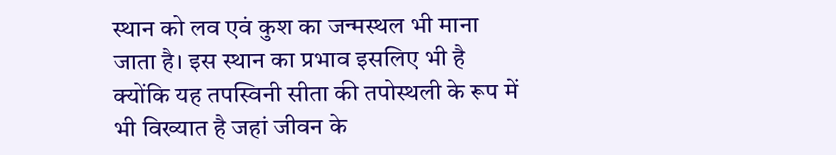स्थान को लव एवं कुश का जन्मस्थल भी माना जाता है। इस स्थान का प्रभाव इसलिए भी है क्योंकि यह तपस्विनी सीता की तपोस्थली के रूप में भी विख्यात है जहां जीवन के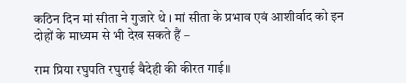कठिन दिन मां सीता ने गुजारे थे । मां सीता के प्रभाव एवं आशीर्वाद को इन दोहों के माध्यम से भी देख सकते हैं –

राम प्रिया रघुपति रघुराई बैदेही की कीरत गाई॥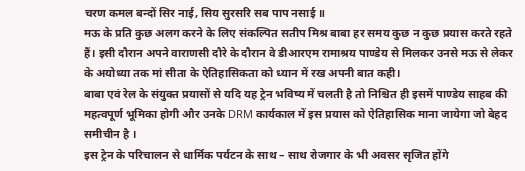चरण कमल बन्दों सिर नाई, सिय सुरसरि सब पाप नसाई ॥
मऊ के प्रति कुछ अलग करने के लिए संकल्पित सतीप मिश्र बाबा हर समय कुछ न कुछ प्रयास करते रहते हैं। इसी दौरान अपने वाराणसी दौरे के दौरान वे डीआरएम रामाश्रय पाण्डेय से मिलकर उनसे मऊ से लेकर के अयोध्या तक मां सीता के ऐतिहासिकता को ध्यान में रख अपनी बात कही।
बाबा एवं रेल के संयुक्त प्रयासों से यदि यह ट्रेन भविष्य में चलती है तो निश्चित ही इसमें पाण्डेय साहब की महत्वपूर्ण भूमिका होगी और उनके DRM कार्यकाल में इस प्रयास को ऐतिहासिक माना जायेगा जो बेहद समीचीन है ।
इस ट्रेन के परिचालन से धार्मिक पर्यटन के साथ – साथ रोजगार के भी अवसर सृजित होंगे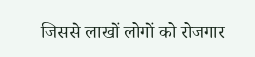जिससे लाखों लोगों को रोजगार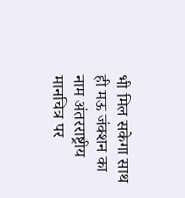भी मिल सकेगा साथ ही मऊ जंक्शन का नाम अंतरराष्ट्रीय मानचित्र पर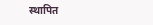स्थापित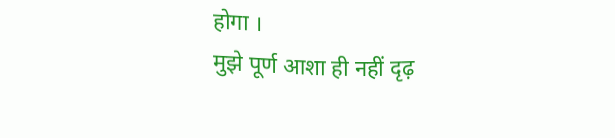होगा ।
मुझे पूर्ण आशा ही नहीं दृढ़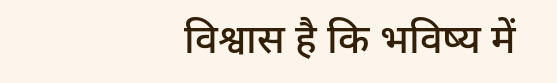विश्वास है कि भविष्य में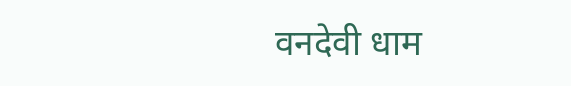वनदेवी धाम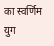का स्वर्णिम युग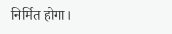निर्मित होगा।